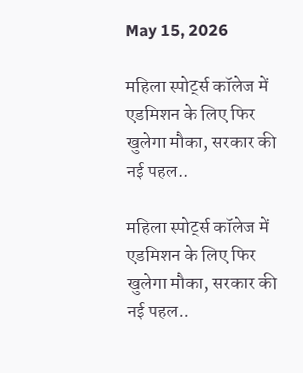May 15, 2026

महिला स्पोर्ट्स कॉलेज में एडमिशन के लिए फिर खुलेगा मौका, सरकार की नई पहल..

महिला स्पोर्ट्स कॉलेज में एडमिशन के लिए फिर खुलेगा मौका, सरकार की नई पहल..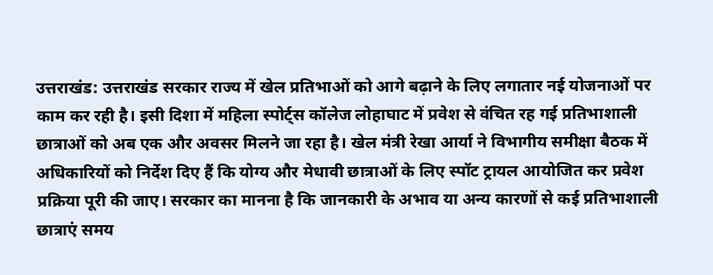उत्तराखंड: उत्तराखंड सरकार राज्य में खेल प्रतिभाओं को आगे बढ़ाने के लिए लगातार नई योजनाओं पर काम कर रही है। इसी दिशा में महिला स्पोर्ट्स कॉलेज लोहाघाट में प्रवेश से वंचित रह गई प्रतिभाशाली छात्राओं को अब एक और अवसर मिलने जा रहा है। खेल मंत्री रेखा आर्या ने विभागीय समीक्षा बैठक में अधिकारियों को निर्देश दिए हैं कि योग्य और मेधावी छात्राओं के लिए स्पॉट ट्रायल आयोजित कर प्रवेश प्रक्रिया पूरी की जाए। सरकार का मानना है कि जानकारी के अभाव या अन्य कारणों से कई प्रतिभाशाली छात्राएं समय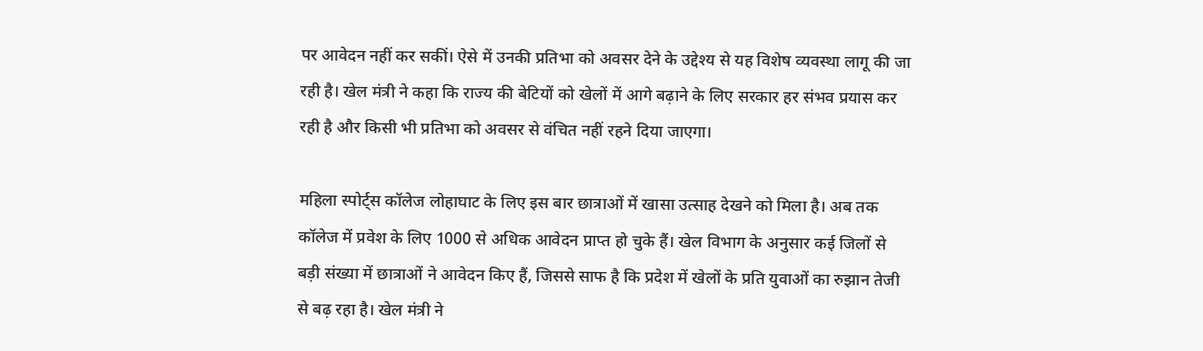पर आवेदन नहीं कर सकीं। ऐसे में उनकी प्रतिभा को अवसर देने के उद्देश्य से यह विशेष व्यवस्था लागू की जा रही है। खेल मंत्री ने कहा कि राज्य की बेटियों को खेलों में आगे बढ़ाने के लिए सरकार हर संभव प्रयास कर रही है और किसी भी प्रतिभा को अवसर से वंचित नहीं रहने दिया जाएगा।

महिला स्पोर्ट्स कॉलेज लोहाघाट के लिए इस बार छात्राओं में खासा उत्साह देखने को मिला है। अब तक कॉलेज में प्रवेश के लिए 1000 से अधिक आवेदन प्राप्त हो चुके हैं। खेल विभाग के अनुसार कई जिलों से बड़ी संख्या में छात्राओं ने आवेदन किए हैं, जिससे साफ है कि प्रदेश में खेलों के प्रति युवाओं का रुझान तेजी से बढ़ रहा है। खेल मंत्री ने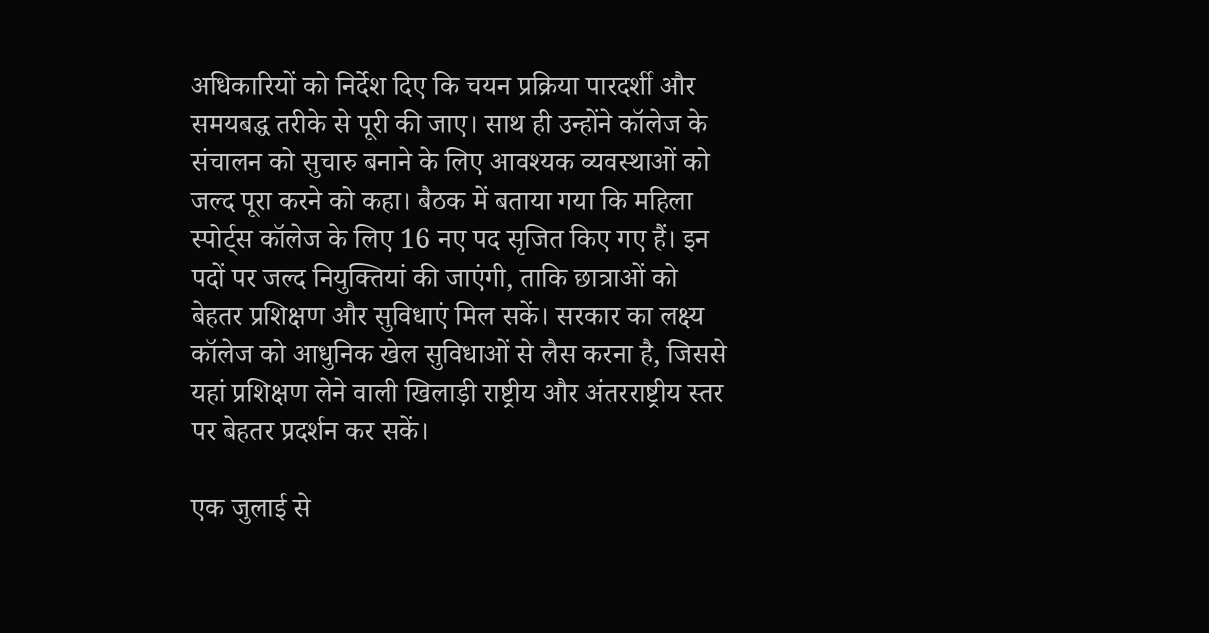अधिकारियों को निर्देश दिए कि चयन प्रक्रिया पारदर्शी और समयबद्ध तरीके से पूरी की जाए। साथ ही उन्होंने कॉलेज के संचालन को सुचारु बनाने के लिए आवश्यक व्यवस्थाओं को जल्द पूरा करने को कहा। बैठक में बताया गया कि महिला स्पोर्ट्स कॉलेज के लिए 16 नए पद सृजित किए गए हैं। इन पदों पर जल्द नियुक्तियां की जाएंगी, ताकि छात्राओं को बेहतर प्रशिक्षण और सुविधाएं मिल सकें। सरकार का लक्ष्य कॉलेज को आधुनिक खेल सुविधाओं से लैस करना है, जिससे यहां प्रशिक्षण लेने वाली खिलाड़ी राष्ट्रीय और अंतरराष्ट्रीय स्तर पर बेहतर प्रदर्शन कर सकें।

एक जुलाई से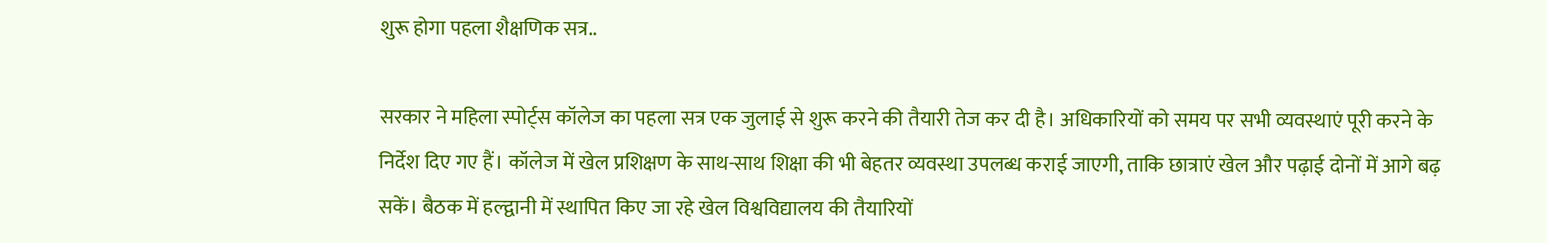शुरू होगा पहला शैक्षणिक सत्र..

सरकार ने महिला स्पोर्ट्स कॉलेज का पहला सत्र एक जुलाई से शुरू करने की तैयारी तेज कर दी है। अधिकारियों को समय पर सभी व्यवस्थाएं पूरी करने के निर्देश दिए गए हैं। कॉलेज में खेल प्रशिक्षण के साथ-साथ शिक्षा की भी बेहतर व्यवस्था उपलब्ध कराई जाएगी, ताकि छात्राएं खेल और पढ़ाई दोनों में आगे बढ़ सकें। बैठक में हल्द्वानी में स्थापित किए जा रहे खेल विश्वविद्यालय की तैयारियों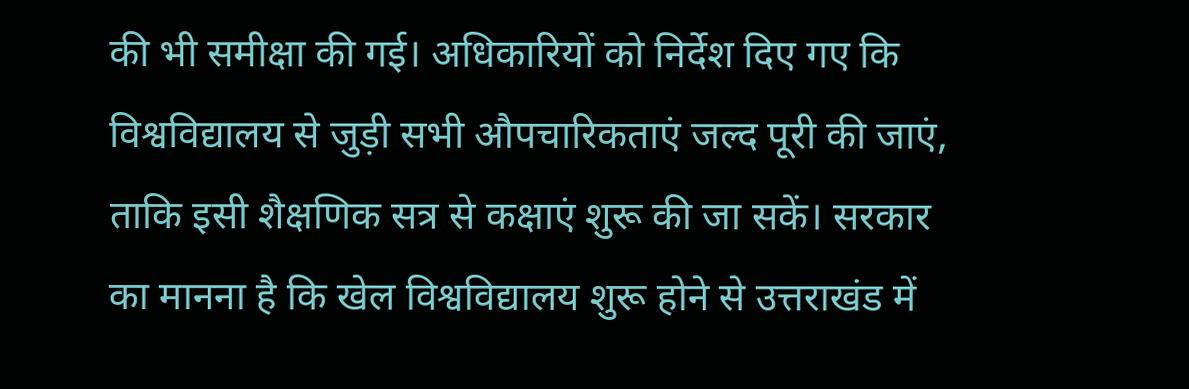की भी समीक्षा की गई। अधिकारियों को निर्देश दिए गए कि विश्वविद्यालय से जुड़ी सभी औपचारिकताएं जल्द पूरी की जाएं, ताकि इसी शैक्षणिक सत्र से कक्षाएं शुरू की जा सकें। सरकार का मानना है कि खेल विश्वविद्यालय शुरू होने से उत्तराखंड में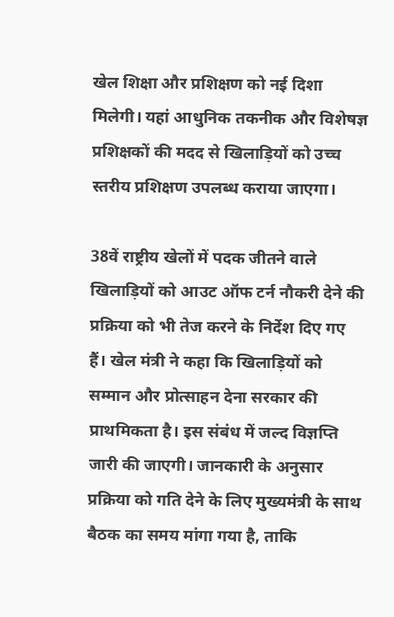खेल शिक्षा और प्रशिक्षण को नई दिशा मिलेगी। यहां आधुनिक तकनीक और विशेषज्ञ प्रशिक्षकों की मदद से खिलाड़ियों को उच्च स्तरीय प्रशिक्षण उपलब्ध कराया जाएगा।

38वें राष्ट्रीय खेलों में पदक जीतने वाले खिलाड़ियों को आउट ऑफ टर्न नौकरी देने की प्रक्रिया को भी तेज करने के निर्देश दिए गए हैं। खेल मंत्री ने कहा कि खिलाड़ियों को सम्मान और प्रोत्साहन देना सरकार की प्राथमिकता है। इस संबंध में जल्द विज्ञप्ति जारी की जाएगी। जानकारी के अनुसार प्रक्रिया को गति देने के लिए मुख्यमंत्री के साथ बैठक का समय मांगा गया है, ताकि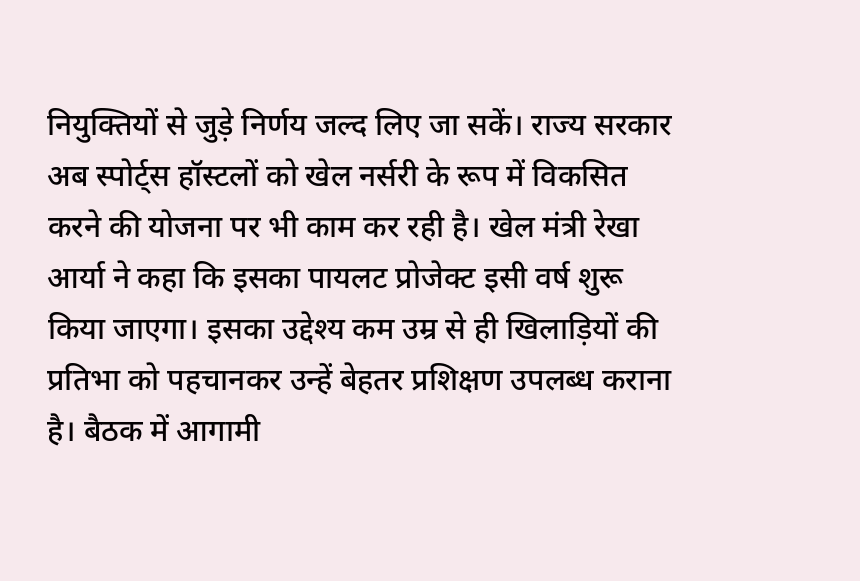नियुक्तियों से जुड़े निर्णय जल्द लिए जा सकें। राज्य सरकार अब स्पोर्ट्स हॉस्टलों को खेल नर्सरी के रूप में विकसित करने की योजना पर भी काम कर रही है। खेल मंत्री रेखा आर्या ने कहा कि इसका पायलट प्रोजेक्ट इसी वर्ष शुरू किया जाएगा। इसका उद्देश्य कम उम्र से ही खिलाड़ियों की प्रतिभा को पहचानकर उन्हें बेहतर प्रशिक्षण उपलब्ध कराना है। बैठक में आगामी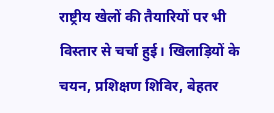राष्ट्रीय खेलों की तैयारियों पर भी विस्तार से चर्चा हुई। खिलाड़ियों के चयन, प्रशिक्षण शिविर, बेहतर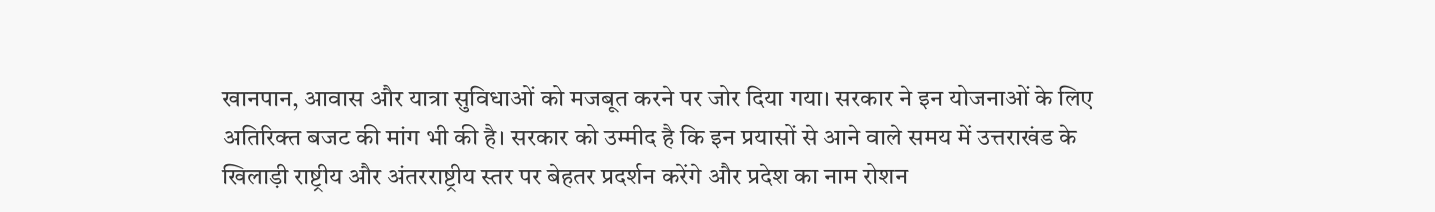खानपान, आवास और यात्रा सुविधाओं को मजबूत करने पर जोर दिया गया। सरकार ने इन योजनाओं के लिए अतिरिक्त बजट की मांग भी की है। सरकार को उम्मीद है कि इन प्रयासों से आने वाले समय में उत्तराखंड के खिलाड़ी राष्ट्रीय और अंतरराष्ट्रीय स्तर पर बेहतर प्रदर्शन करेंगे और प्रदेश का नाम रोशन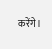करेंगे।